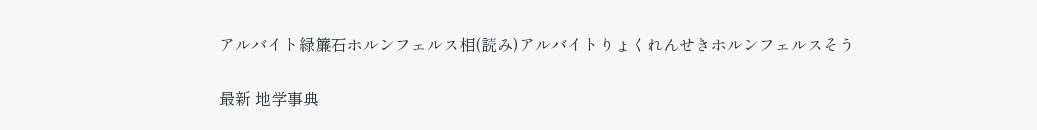アルバイト緑簾石ホルンフェルス相(読み)アルバイトりょくれんせきホルンフェルスそう

最新 地学事典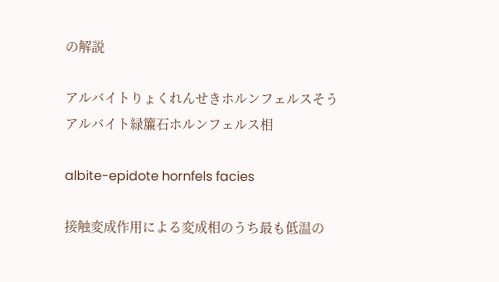の解説

アルバイトりょくれんせきホルンフェルスそう
アルバイト緑簾石ホルンフェルス相

albite-epidote hornfels facies

接触変成作用による変成相のうち最も低温の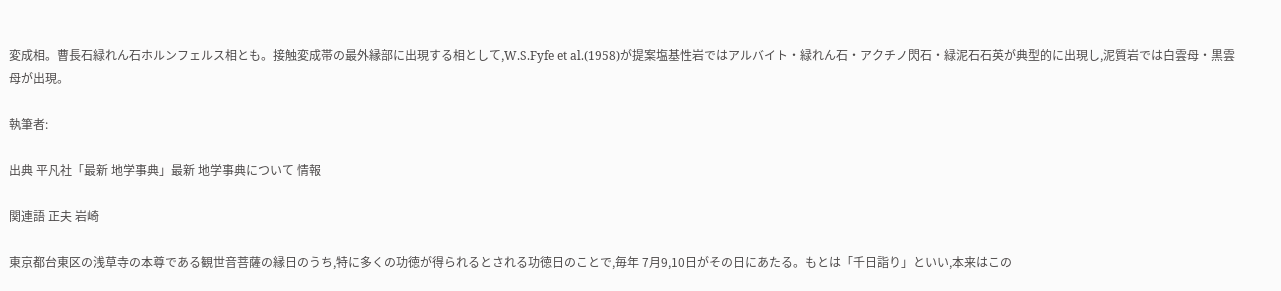変成相。曹長石緑れん石ホルンフェルス相とも。接触変成帯の最外縁部に出現する相として,W.S.Fyfe et al.(1958)が提案塩基性岩ではアルバイト・緑れん石・アクチノ閃石・緑泥石石英が典型的に出現し,泥質岩では白雲母・黒雲母が出現。

執筆者:

出典 平凡社「最新 地学事典」最新 地学事典について 情報

関連語 正夫 岩崎

東京都台東区の浅草寺の本尊である観世音菩薩の縁日のうち,特に多くの功徳が得られるとされる功徳日のことで,毎年 7月9,10日がその日にあたる。もとは「千日詣り」といい,本来はこの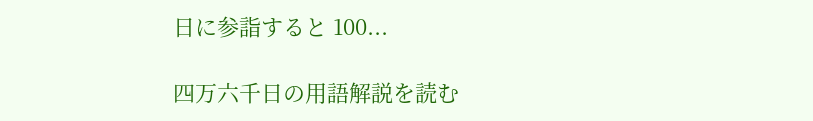日に参詣すると 100...

四万六千日の用語解説を読む